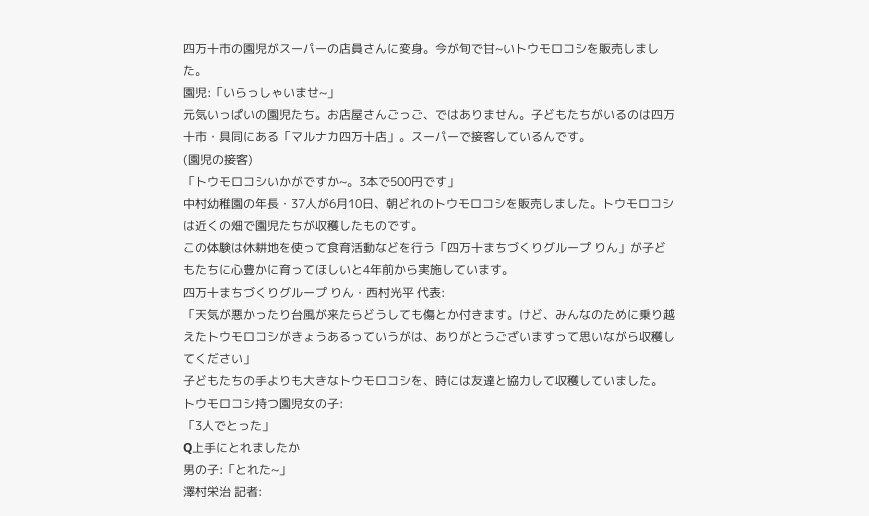四万十市の園児がスーパーの店員さんに変身。今が旬で甘~いトウモロコシを販売しました。
園児:「いらっしゃいませ~」
元気いっぱいの園児たち。お店屋さんごっご、ではありません。子どもたちがいるのは四万十市・具同にある「マルナカ四万十店」。スーパーで接客しているんです。
(園児の接客)
「トウモロコシいかがですか~。3本で500円です」
中村幼稚園の年長・37人が6月10日、朝どれのトウモロコシを販売しました。トウモロコシは近くの畑で園児たちが収穫したものです。
この体験は休耕地を使って食育活動などを行う「四万十まちづくりグループ りん」が子どもたちに心豊かに育ってほしいと4年前から実施しています。
四万十まちづくりグループ りん・西村光平 代表:
「天気が悪かったり台風が来たらどうしても傷とか付きます。けど、みんなのために乗り越えたトウモロコシがきょうあるっていうがは、ありがとうございますって思いながら収穫してください」
子どもたちの手よりも大きなトウモロコシを、時には友達と協力して収穫していました。
トウモロコシ持つ園児女の子:
「3人でとった」
Q上手にとれましたか
男の子:「とれた~」
澤村栄治 記者: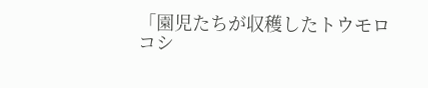「園児たちが収穫したトウモロコシ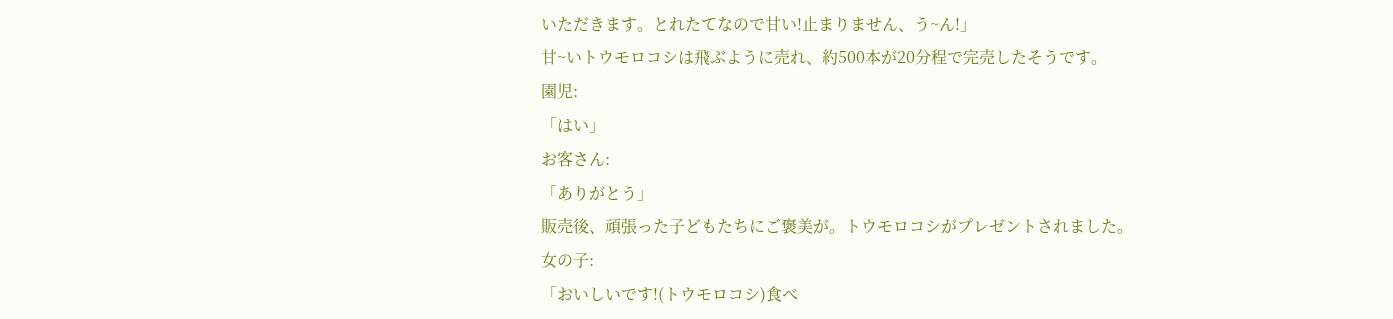いただきます。とれたてなので甘い!止まりません、う~ん!」
甘~いトウモロコシは飛ぶように売れ、約500本が20分程で完売したそうです。
園児:
「はい」
お客さん:
「ありがとう」
販売後、頑張った子どもたちにご褒美が。トウモロコシがプレゼントされました。
女の子:
「おいしいです!(トウモロコシ)食べ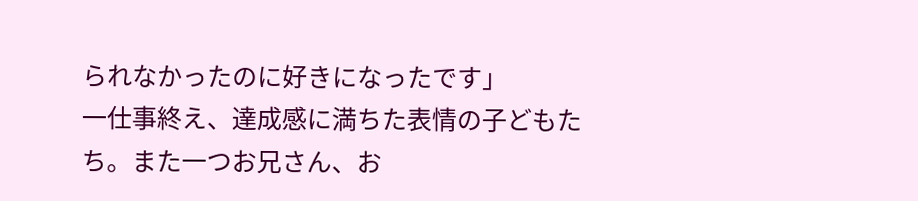られなかったのに好きになったです」
一仕事終え、達成感に満ちた表情の子どもたち。また一つお兄さん、お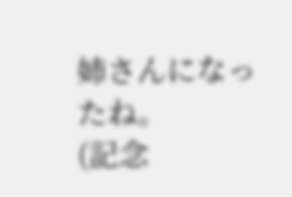姉さんになったね。
(記念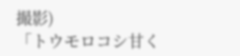撮影)
「トウモロコシ甘く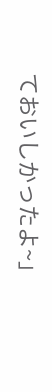ておいしかったよ~」